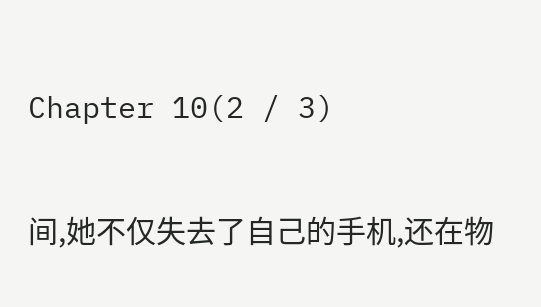Chapter 10(2 / 3)

间,她不仅失去了自己的手机,还在物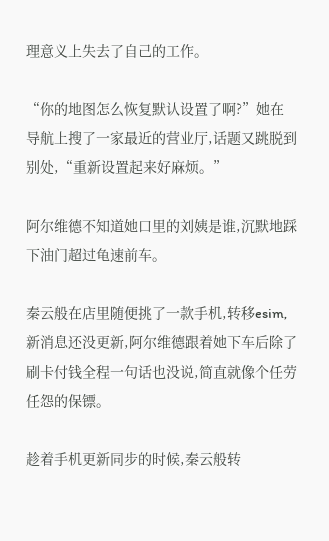理意义上失去了自己的工作。

“你的地图怎么恢复默认设置了啊?”她在导航上搜了一家最近的营业厅,话题又跳脱到别处,“重新设置起来好麻烦。”

阿尔维德不知道她口里的刘姨是谁,沉默地踩下油门超过龟速前车。

秦云般在店里随便挑了一款手机,转移esim,新消息还没更新,阿尔维德跟着她下车后除了刷卡付钱全程一句话也没说,简直就像个任劳任怨的保镖。

趁着手机更新同步的时候,秦云般转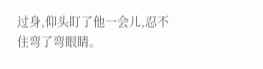过身,仰头盯了他一会儿,忍不住弯了弯眼睛。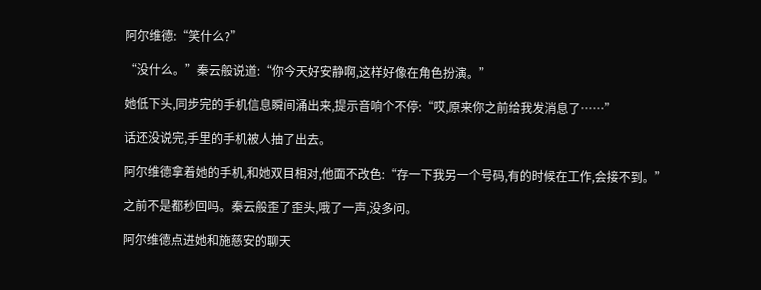阿尔维德:“笑什么?”

“没什么。”秦云般说道:“你今天好安静啊,这样好像在角色扮演。”

她低下头,同步完的手机信息瞬间涌出来,提示音响个不停:“哎,原来你之前给我发消息了……”

话还没说完,手里的手机被人抽了出去。

阿尔维德拿着她的手机,和她双目相对,他面不改色:“存一下我另一个号码,有的时候在工作,会接不到。”

之前不是都秒回吗。秦云般歪了歪头,哦了一声,没多问。

阿尔维德点进她和施慈安的聊天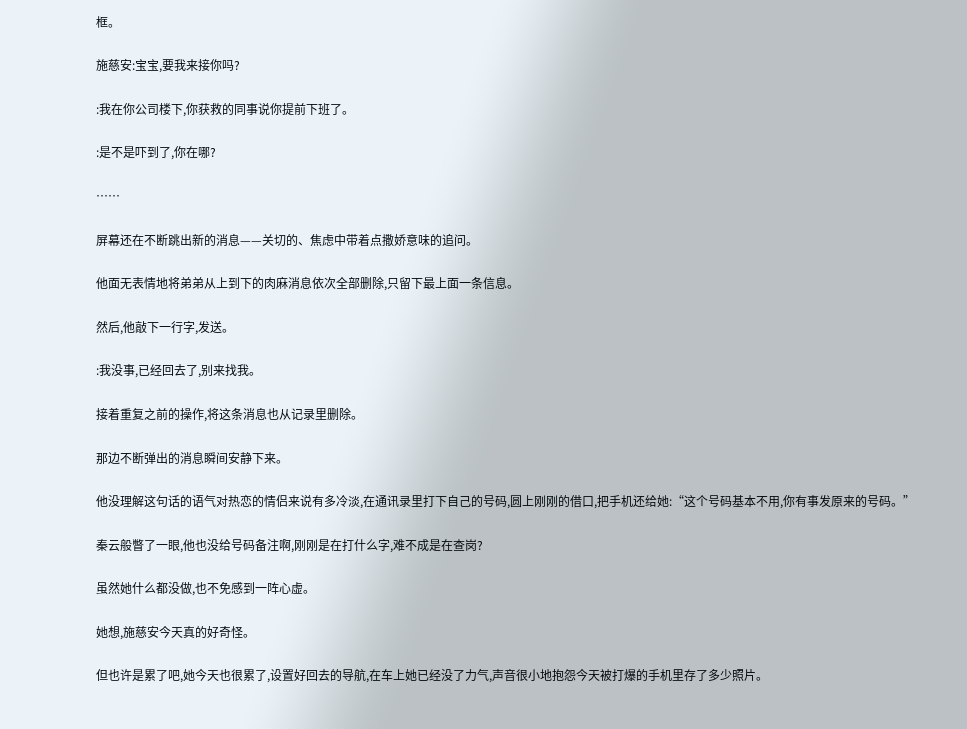框。

施慈安:宝宝,要我来接你吗?

:我在你公司楼下,你获救的同事说你提前下班了。

:是不是吓到了,你在哪?

……

屏幕还在不断跳出新的消息——关切的、焦虑中带着点撒娇意味的追问。

他面无表情地将弟弟从上到下的肉麻消息依次全部删除,只留下最上面一条信息。

然后,他敲下一行字,发送。

:我没事,已经回去了,别来找我。

接着重复之前的操作,将这条消息也从记录里删除。

那边不断弹出的消息瞬间安静下来。

他没理解这句话的语气对热恋的情侣来说有多冷淡,在通讯录里打下自己的号码,圆上刚刚的借口,把手机还给她:“这个号码基本不用,你有事发原来的号码。”

秦云般瞥了一眼,他也没给号码备注啊,刚刚是在打什么字,难不成是在查岗?

虽然她什么都没做,也不免感到一阵心虚。

她想,施慈安今天真的好奇怪。

但也许是累了吧,她今天也很累了,设置好回去的导航,在车上她已经没了力气,声音很小地抱怨今天被打爆的手机里存了多少照片。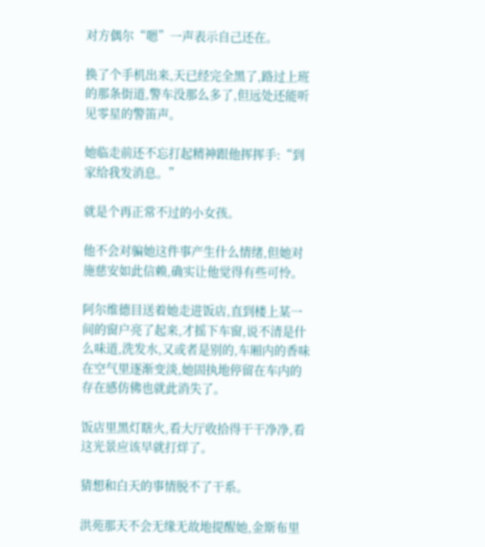对方偶尔“嗯”一声表示自己还在。

换了个手机出来,天已经完全黑了,路过上班的那条街道,警车没那么多了,但远处还能听见零星的警笛声。

她临走前还不忘打起精神跟他挥挥手:“到家给我发消息。”

就是个再正常不过的小女孩。

他不会对骗她这件事产生什么情绪,但她对施慈安如此信赖,确实让他觉得有些可怜。

阿尔维德目送着她走进饭店,直到楼上某一间的窗户亮了起来,才摇下车窗,说不清是什么味道,洗发水,又或者是别的,车厢内的香味在空气里逐渐变淡,她固执地停留在车内的存在感仿佛也就此消失了。

饭店里黑灯瞎火,看大厅收拾得干干净净,看这光景应该早就打烊了。

猜想和白天的事情脱不了干系。

洪苑那天不会无缘无故地提醒她,金斯布里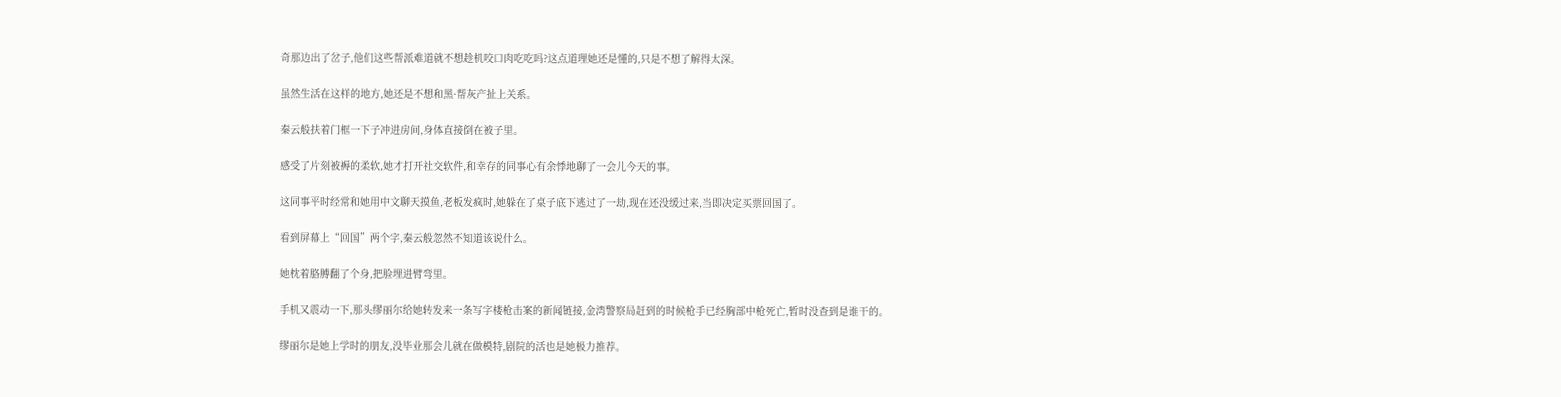奇那边出了岔子,他们这些帮派难道就不想趁机咬口肉吃吃吗?这点道理她还是懂的,只是不想了解得太深。

虽然生活在这样的地方,她还是不想和黑·帮灰产扯上关系。

秦云般扶着门框一下子冲进房间,身体直接倒在被子里。

感受了片刻被褥的柔软,她才打开社交软件,和幸存的同事心有余悸地聊了一会儿今天的事。

这同事平时经常和她用中文聊天摸鱼,老板发疯时,她躲在了桌子底下逃过了一劫,现在还没缓过来,当即决定买票回国了。

看到屏幕上“回国”两个字,秦云般忽然不知道该说什么。

她枕着胳膊翻了个身,把脸埋进臂弯里。

手机又震动一下,那头缪丽尔给她转发来一条写字楼枪击案的新闻链接,金湾警察局赶到的时候枪手已经胸部中枪死亡,暂时没查到是谁干的。

缪丽尔是她上学时的朋友,没毕业那会儿就在做模特,剧院的活也是她极力推荐。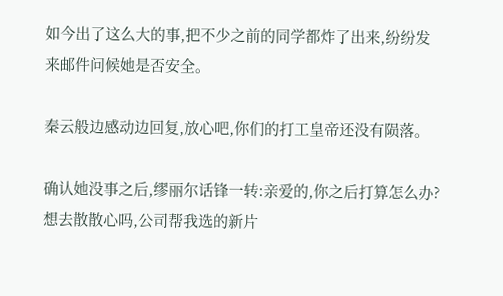如今出了这么大的事,把不少之前的同学都炸了出来,纷纷发来邮件问候她是否安全。

秦云般边感动边回复,放心吧,你们的打工皇帝还没有陨落。

确认她没事之后,缪丽尔话锋一转:亲爱的,你之后打算怎么办?想去散散心吗,公司帮我选的新片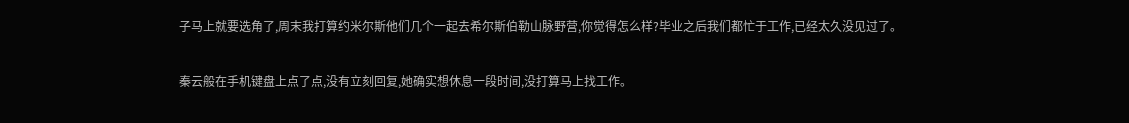子马上就要选角了,周末我打算约米尔斯他们几个一起去希尔斯伯勒山脉野营,你觉得怎么样?毕业之后我们都忙于工作,已经太久没见过了。

秦云般在手机键盘上点了点,没有立刻回复,她确实想休息一段时间,没打算马上找工作。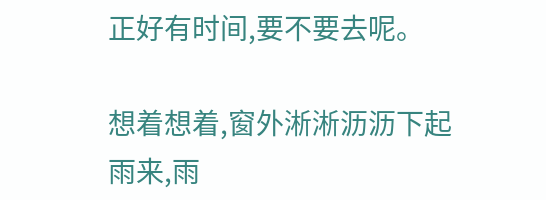正好有时间,要不要去呢。

想着想着,窗外淅淅沥沥下起雨来,雨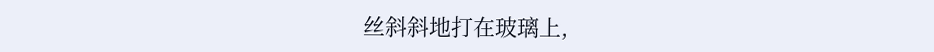丝斜斜地打在玻璃上,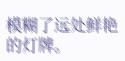模糊了远处鲜艳的灯牌。